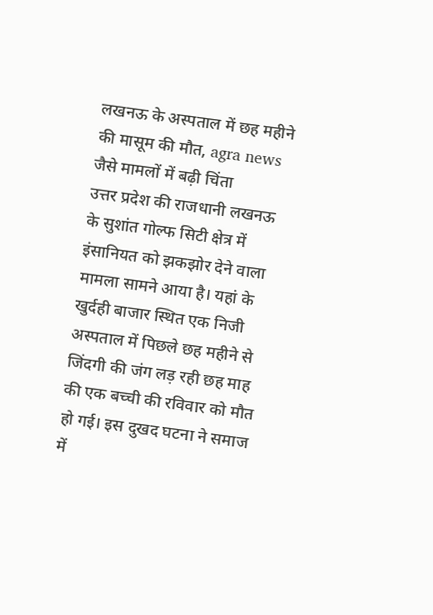लखनऊ के अस्पताल में छह महीने की मासूम की मौत, agra news जैसे मामलों में बढ़ी चिंता
उत्तर प्रदेश की राजधानी लखनऊ के सुशांत गोल्फ सिटी क्षेत्र में इंसानियत को झकझोर देने वाला मामला सामने आया है। यहां के खुर्दही बाजार स्थित एक निजी अस्पताल में पिछले छह महीने से जिंदगी की जंग लड़ रही छह माह की एक बच्ची की रविवार को मौत हो गई। इस दुखद घटना ने समाज में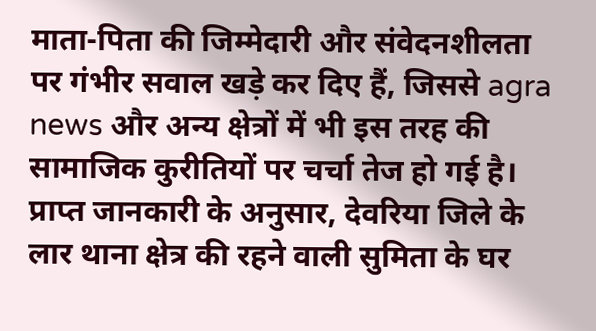माता-पिता की जिम्मेदारी और संवेदनशीलता पर गंभीर सवाल खड़े कर दिए हैं, जिससे agra news और अन्य क्षेत्रों में भी इस तरह की सामाजिक कुरीतियों पर चर्चा तेज हो गई है।
प्राप्त जानकारी के अनुसार, देवरिया जिले के लार थाना क्षेत्र की रहने वाली सुमिता के घर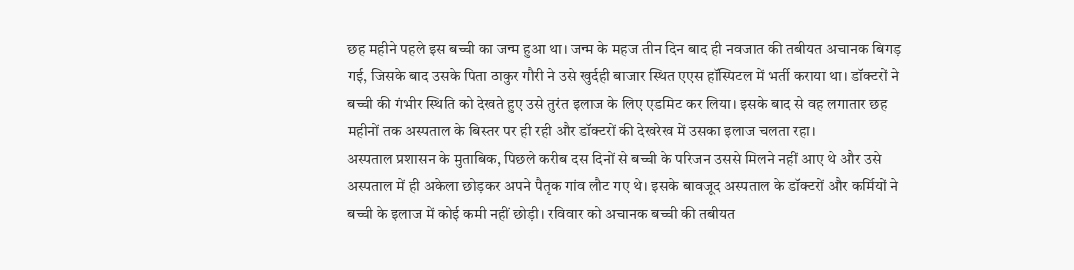छह महीने पहले इस बच्ची का जन्म हुआ था। जन्म के महज तीन दिन बाद ही नवजात की तबीयत अचानक बिगड़ गई, जिसके बाद उसके पिता ठाकुर गौरी ने उसे खुर्दही बाजार स्थित एएस हॉस्पिटल में भर्ती कराया था। डॉक्टरों ने बच्ची की गंभीर स्थिति को देखते हुए उसे तुरंत इलाज के लिए एडमिट कर लिया। इसके बाद से वह लगातार छह महीनों तक अस्पताल के बिस्तर पर ही रही और डॉक्टरों की देखरेख में उसका इलाज चलता रहा।
अस्पताल प्रशासन के मुताबिक, पिछले करीब दस दिनों से बच्ची के परिजन उससे मिलने नहीं आए थे और उसे अस्पताल में ही अकेला छोड़कर अपने पैतृक गांव लौट गए थे। इसके बावजूद अस्पताल के डॉक्टरों और कर्मियों ने बच्ची के इलाज में कोई कमी नहीं छोड़ी। रविवार को अचानक बच्ची की तबीयत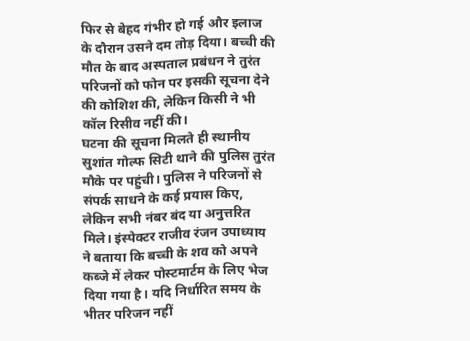फिर से बेहद गंभीर हो गई और इलाज के दौरान उसने दम तोड़ दिया। बच्ची की मौत के बाद अस्पताल प्रबंधन ने तुरंत परिजनों को फोन पर इसकी सूचना देने की कोशिश की, लेकिन किसी ने भी कॉल रिसीव नहीं की।
घटना की सूचना मिलते ही स्थानीय सुशांत गोल्फ सिटी थाने की पुलिस तुरंत मौके पर पहुंची। पुलिस ने परिजनों से संपर्क साधने के कई प्रयास किए, लेकिन सभी नंबर बंद या अनुत्तरित मिले। इंस्पेक्टर राजीव रंजन उपाध्याय ने बताया कि बच्ची के शव को अपने कब्जे में लेकर पोस्टमार्टम के लिए भेज दिया गया है। यदि निर्धारित समय के भीतर परिजन नहीं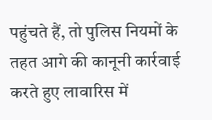पहुंचते हैं, तो पुलिस नियमों के तहत आगे की कानूनी कार्रवाई करते हुए लावारिस में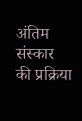अंतिम संस्कार की प्रक्रिया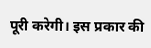पूरी करेगी। इस प्रकार की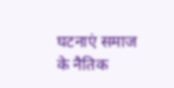घटनाएं समाज के नैतिक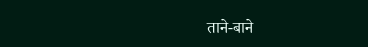ताने-बाने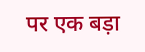पर एक बड़ा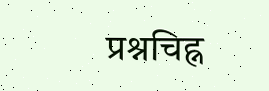प्रश्नचिह्न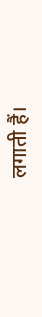लगाती हैं।